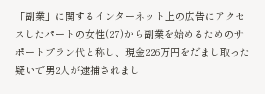「副業」に関するインターネット上の広告にアクセスしたパートの女性(27)から副業を始めるためのサポートプラン代と称し、現金226万円をだまし取った疑いで男2人が逮捕されまし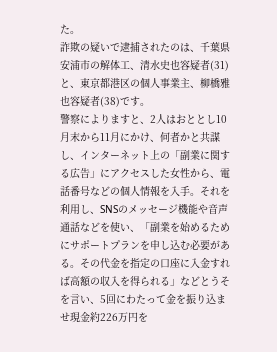た。
詐欺の疑いで逮捕されたのは、千葉県安浦市の解体工、清水史也容疑者(31)と、東京都港区の個人事業主、柳橋雅也容疑者(38)です。
警察によりますと、2人はおととし10月末から11月にかけ、何者かと共謀し、インターネット上の「副業に関する広告」にアクセスした女性から、電話番号などの個人情報を入手。それを利用し、SNSのメッセージ機能や音声通話などを使い、「副業を始めるためにサポートプランを申し込む必要がある。その代金を指定の口座に入金すれば高額の収入を得られる」などとうそを言い、5回にわたって金を振り込ませ現金約226万円を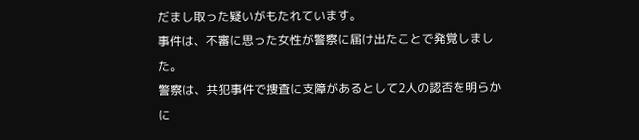だまし取った疑いがもたれています。
事件は、不審に思った女性が警察に届け出たことで発覚しました。
警察は、共犯事件で捜査に支障があるとして2人の認否を明らかに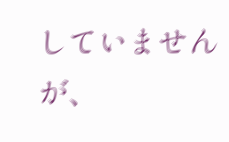していませんが、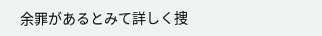余罪があるとみて詳しく捜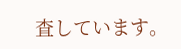査しています。